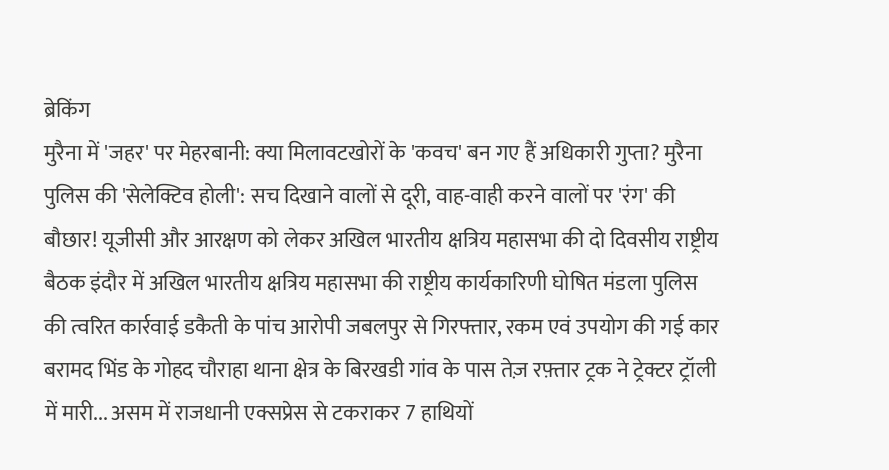ब्रेकिंग
मुरैना में 'जहर' पर मेहरबानी: क्या मिलावटखोरों के 'कवच' बन गए हैं अधिकारी गुप्ता? मुरैना पुलिस की 'सेलेक्टिव होली': सच दिखाने वालों से दूरी, वाह-वाही करने वालों पर 'रंग' की बौछार! यूजीसी और आरक्षण को लेकर अखिल भारतीय क्षत्रिय महासभा की दो दिवसीय राष्ट्रीय बैठक इंदौर में अखिल भारतीय क्षत्रिय महासभा की राष्ट्रीय कार्यकारिणी घोषित मंडला पुलिस की त्वरित कार्रवाई डकैती के पांच आरोपी जबलपुर से गिरफ्तार, रकम एवं उपयोग की गई कार बरामद भिंड के गोहद चौराहा थाना क्षेत्र के बिरखडी गांव के पास तेज़ रफ़्तार ट्रक ने ट्रेक्टर ट्रॉली में मारी... असम में राजधानी एक्सप्रेस से टकराकर 7 हाथियों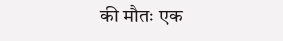की मौतः एक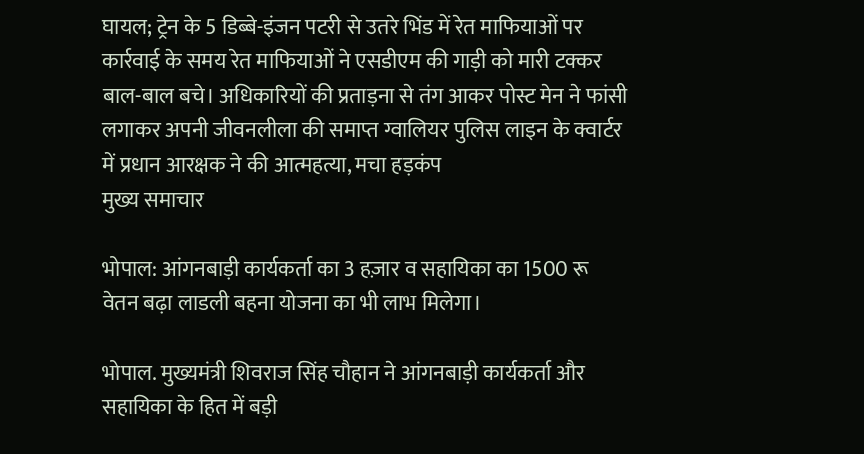घायल; ट्रेन के 5 डिब्बे-इंजन पटरी से उतरे भिंड में रेत माफियाओं पर कार्रवाई के समय रेत माफियाओं ने एसडीएम की गाड़ी को मारी टक्कर बाल-बाल बचे। अधिकारियों की प्रताड़ना से तंग आकर पोस्ट मेन ने फांसी लगाकर अपनी जीवनलीला की समाप्त ग्वालियर पुलिस लाइन के क्वार्टर में प्रधान आरक्षक ने की आत्महत्या, मचा हड़कंप
मुख्य समाचार

भोपाल: आंगनबाड़ी कार्यकर्ता का 3 हज़ार व सहायिका का 1500 रू वेतन बढ़ा लाडली बहना योजना का भी लाभ मिलेगा।

भोपाल. मुख्यमंत्री शिवराज सिंह चौहान ने आंगनबाड़ी कार्यकर्ता और सहायिका के हित में बड़ी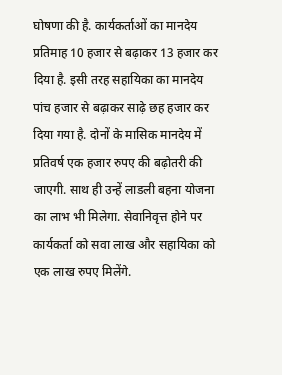घोषणा की है. कार्यकर्ताओं का मानदेय प्रतिमाह 10 हजार से बढ़ाकर 13 हजार कर दिया है. इसी तरह सहायिका का मानदेय पांच हजार से बढ़ाकर साढ़े छह हजार कर दिया गया है. दोनों के मासिक मानदेय में प्रतिवर्ष एक हजार रुपए की बढ़ोतरी की जाएगी. साथ ही उन्हें लाडली बहना योजना का लाभ भी मिलेगा. सेवानिवृत्त होने पर कार्यकर्ता को सवा लाख और सहायिका को एक लाख रुपए मिलेंगे.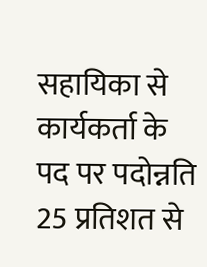सहायिका से कार्यकर्ता के पद पर पदोन्नति 25 प्रतिशत से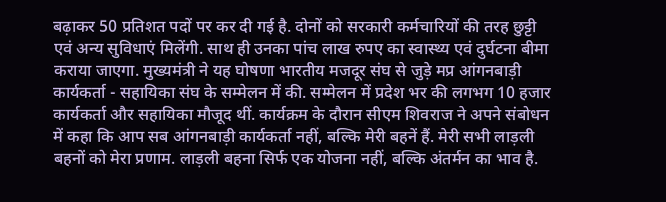बढ़ाकर 50 प्रतिशत पदों पर कर दी गई है. दोनों को सरकारी कर्मचारियों की तरह छुट्टी एवं अन्य सुविधाएं मिलेंगी. साथ ही उनका पांच लाख रुपए का स्वास्थ्य एवं दुर्घटना बीमा कराया जाएगा. मुख्यमंत्री ने यह घोषणा भारतीय मजदूर संघ से जुड़े मप्र आंगनबाड़ी कार्यकर्ता - सहायिका संघ के सम्मेलन में की. सम्मेलन में प्रदेश भर की लगभग 10 हजार कार्यकर्ता और सहायिका मौजूद थीं. कार्यक्रम के दौरान सीएम शिवराज ने अपने संबोधन में कहा कि आप सब आंगनबाड़ी कार्यकर्ता नहीं, बल्कि मेरी बहनें हैं. मेरी सभी लाड़ली बहनों को मेरा प्रणाम. लाड़ली बहना सिर्फ एक योजना नहीं, बल्कि अंतर्मन का भाव है.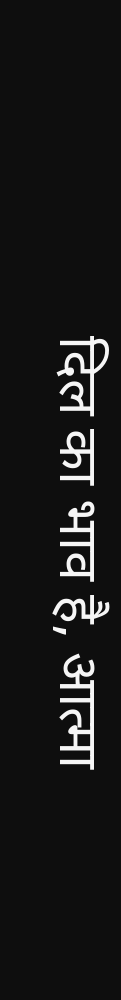दिल का भाव है, आत्मा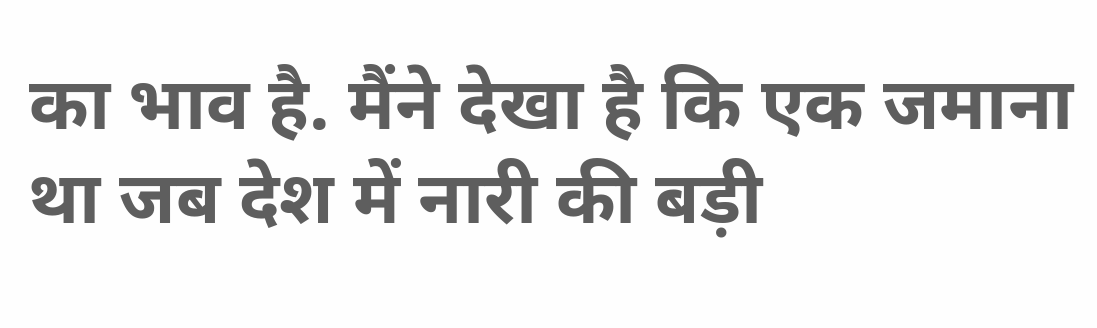का भाव है. मैंने देखा है कि एक जमाना था जब देश में नारी की बड़ी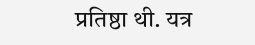प्रतिष्ठा थी. यत्र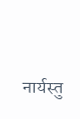नार्यस्तु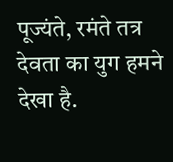पूज्यंते, रमंते तत्र देवता का युग हमने देखा है.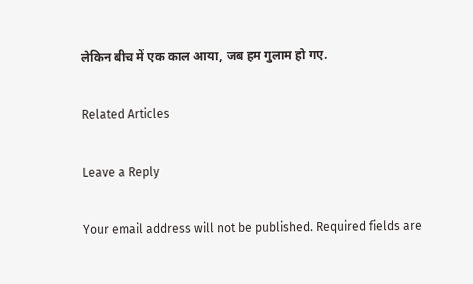लेकिन बीच में एक काल आया, जब हम गुलाम हो गए.

Related Articles

Leave a Reply

Your email address will not be published. Required fields are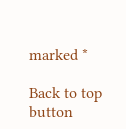marked *

Back to top button